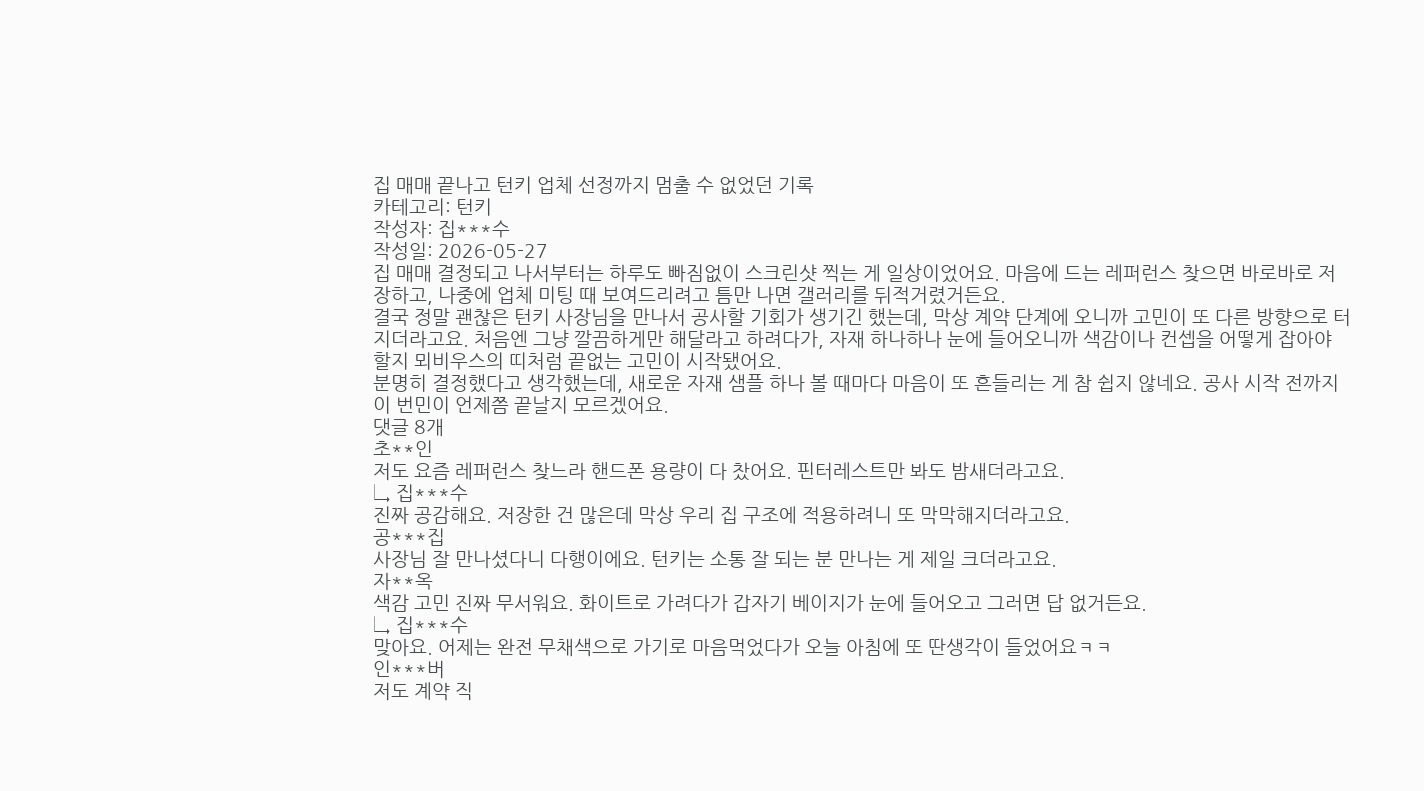집 매매 끝나고 턴키 업체 선정까지 멈출 수 없었던 기록
카테고리: 턴키
작성자: 집***수
작성일: 2026-05-27
집 매매 결정되고 나서부터는 하루도 빠짐없이 스크린샷 찍는 게 일상이었어요. 마음에 드는 레퍼런스 찾으면 바로바로 저장하고, 나중에 업체 미팅 때 보여드리려고 틈만 나면 갤러리를 뒤적거렸거든요.
결국 정말 괜찮은 턴키 사장님을 만나서 공사할 기회가 생기긴 했는데, 막상 계약 단계에 오니까 고민이 또 다른 방향으로 터지더라고요. 처음엔 그냥 깔끔하게만 해달라고 하려다가, 자재 하나하나 눈에 들어오니까 색감이나 컨셉을 어떻게 잡아야 할지 뫼비우스의 띠처럼 끝없는 고민이 시작됐어요.
분명히 결정했다고 생각했는데, 새로운 자재 샘플 하나 볼 때마다 마음이 또 흔들리는 게 참 쉽지 않네요. 공사 시작 전까지 이 번민이 언제쯤 끝날지 모르겠어요.
댓글 8개
초**인
저도 요즘 레퍼런스 찾느라 핸드폰 용량이 다 찼어요. 핀터레스트만 봐도 밤새더라고요.
↳ 집***수
진짜 공감해요. 저장한 건 많은데 막상 우리 집 구조에 적용하려니 또 막막해지더라고요.
공***집
사장님 잘 만나셨다니 다행이에요. 턴키는 소통 잘 되는 분 만나는 게 제일 크더라고요.
자**옥
색감 고민 진짜 무서워요. 화이트로 가려다가 갑자기 베이지가 눈에 들어오고 그러면 답 없거든요.
↳ 집***수
맞아요. 어제는 완전 무채색으로 가기로 마음먹었다가 오늘 아침에 또 딴생각이 들었어요ㅋㅋ
인***버
저도 계약 직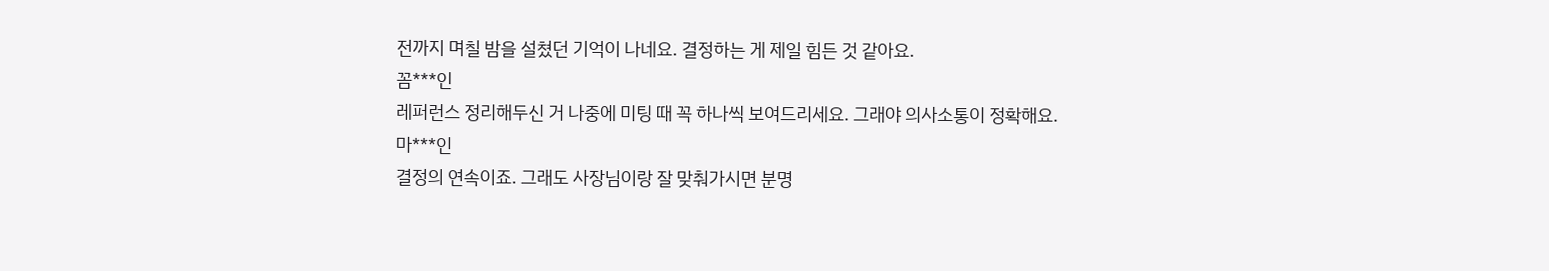전까지 며칠 밤을 설쳤던 기억이 나네요. 결정하는 게 제일 힘든 것 같아요.
꼼***인
레퍼런스 정리해두신 거 나중에 미팅 때 꼭 하나씩 보여드리세요. 그래야 의사소통이 정확해요.
마***인
결정의 연속이죠. 그래도 사장님이랑 잘 맞춰가시면 분명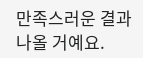만족스러운 결과 나올 거예요.